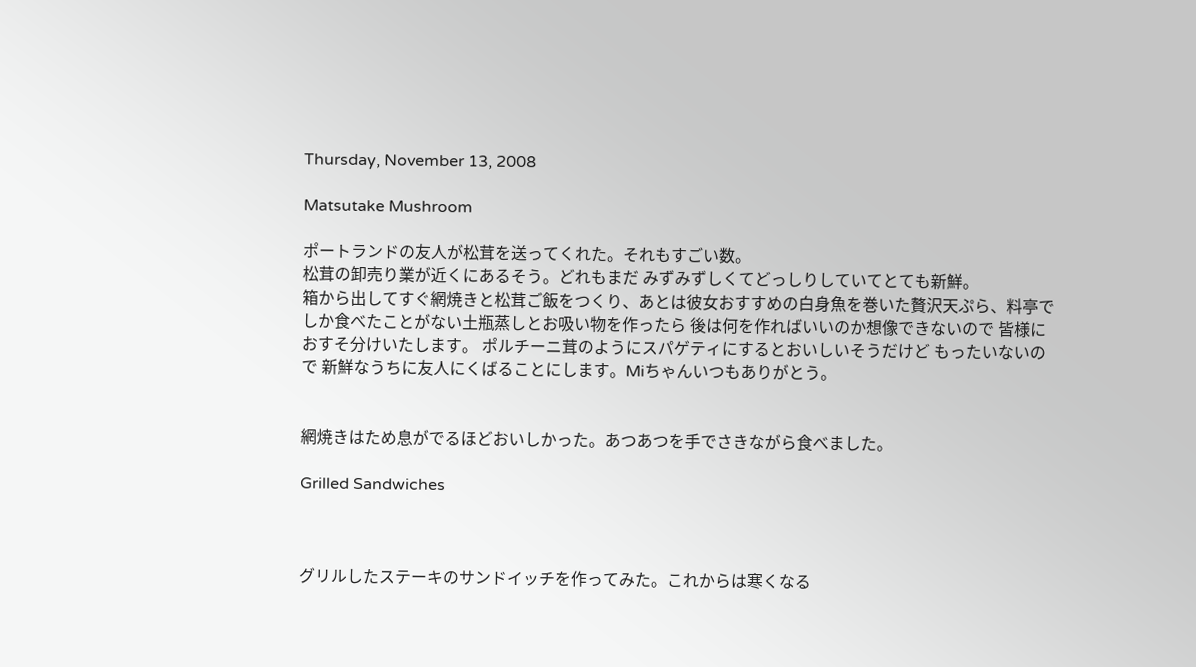Thursday, November 13, 2008

Matsutake Mushroom

ポートランドの友人が松茸を送ってくれた。それもすごい数。
松茸の卸売り業が近くにあるそう。どれもまだ みずみずしくてどっしりしていてとても新鮮。
箱から出してすぐ網焼きと松茸ご飯をつくり、あとは彼女おすすめの白身魚を巻いた贅沢天ぷら、料亭でしか食べたことがない土瓶蒸しとお吸い物を作ったら 後は何を作ればいいのか想像できないので 皆様におすそ分けいたします。 ポルチーニ茸のようにスパゲティにするとおいしいそうだけど もったいないので 新鮮なうちに友人にくばることにします。Miちゃんいつもありがとう。


網焼きはため息がでるほどおいしかった。あつあつを手でさきながら食べました。

Grilled Sandwiches



グリルしたステーキのサンドイッチを作ってみた。これからは寒くなる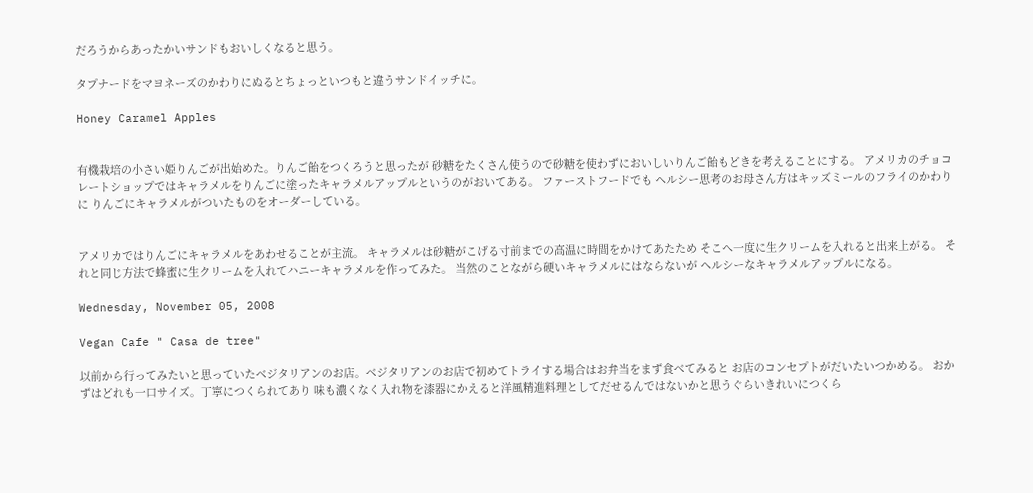だろうからあったかいサンドもおいしくなると思う。

タプナードをマヨネーズのかわりにぬるとちょっといつもと違うサンドイッチに。

Honey Caramel Apples


有機栽培の小さい姫りんごが出始めた。りんご飴をつくろうと思ったが 砂糖をたくさん使うので砂糖を使わずにおいしいりんご飴もどきを考えることにする。 アメリカのチョコレートショップではキャラメルをりんごに塗ったキャラメルアップルというのがおいてある。 ファーストフードでも ヘルシー思考のお母さん方はキッズミールのフライのかわりに りんごにキャラメルがついたものをオーダーしている。


アメリカではりんごにキャラメルをあわせることが主流。 キャラメルは砂糖がこげる寸前までの高温に時間をかけてあたため そこへ一度に生クリームを入れると出来上がる。 それと同じ方法で蜂蜜に生クリームを入れてハニーキャラメルを作ってみた。 当然のことながら硬いキャラメルにはならないが ヘルシーなキャラメルアップルになる。

Wednesday, November 05, 2008

Vegan Cafe " Casa de tree"

以前から行ってみたいと思っていたベジタリアンのお店。ベジタリアンのお店で初めてトライする場合はお弁当をまず食べてみると お店のコンセプトがだいたいつかめる。 おかずはどれも一口サイズ。丁寧につくられてあり 味も濃くなく入れ物を漆器にかえると洋風精進料理としてだせるんではないかと思うぐらいきれいにつくら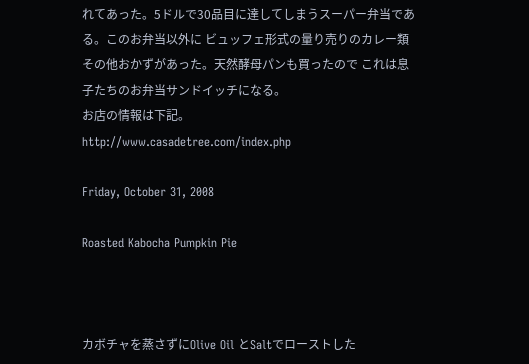れてあった。5ドルで30品目に達してしまうスーパー弁当である。このお弁当以外に ビュッフェ形式の量り売りのカレー類 その他おかずがあった。天然酵母パンも買ったので これは息子たちのお弁当サンドイッチになる。
お店の情報は下記。
http://www.casadetree.com/index.php

Friday, October 31, 2008

Roasted Kabocha Pumpkin Pie



カボチャを蒸さずにOlive Oil とSaltでローストした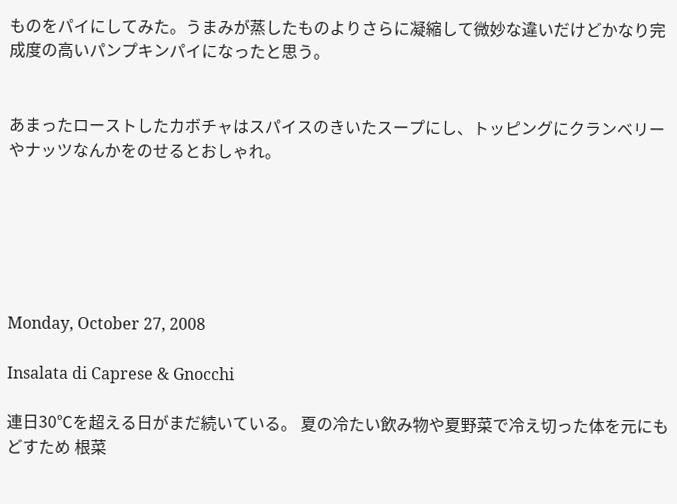ものをパイにしてみた。うまみが蒸したものよりさらに凝縮して微妙な違いだけどかなり完成度の高いパンプキンパイになったと思う。


あまったローストしたカボチャはスパイスのきいたスープにし、トッピングにクランベリーやナッツなんかをのせるとおしゃれ。






Monday, October 27, 2008

Insalata di Caprese & Gnocchi

連日30℃を超える日がまだ続いている。 夏の冷たい飲み物や夏野菜で冷え切った体を元にもどすため 根菜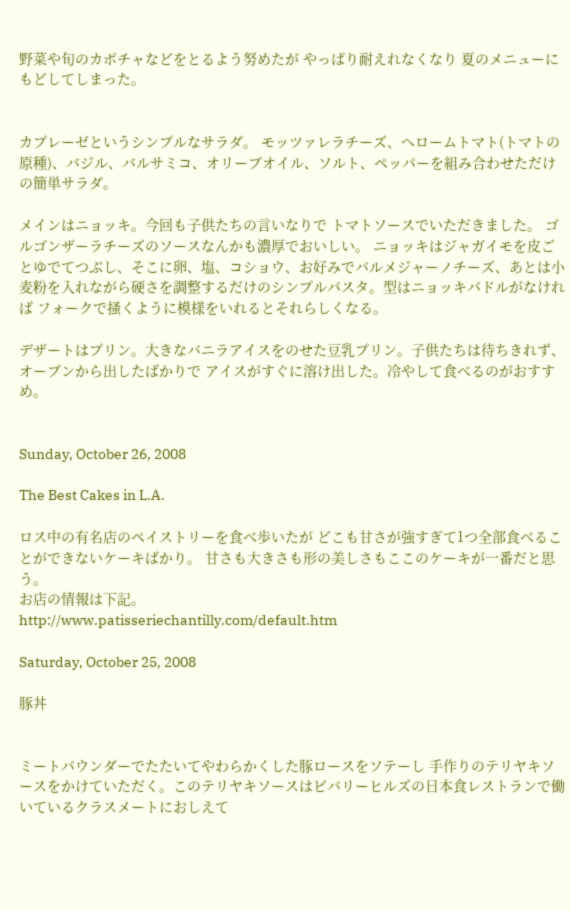野菜や旬のカボチャなどをとるよう努めたが やっぱり耐えれなくなり 夏のメニューにもどしてしまった。


カプレーゼというシンプルなサラダ。 モッツァレラチーズ、へロームトマト(トマトの原種)、バジル、バルサミコ、オリーブオイル、ソルト、ペッパーを組み合わせただけの簡単サラダ。

メインはニョッキ。今回も子供たちの言いなりで トマトソースでいただきました。 ゴルゴンザーラチーズのソースなんかも濃厚でおいしい。 ニョッキはジャガイモを皮ごとゆでてつぶし、そこに卵、塩、コショウ、お好みでバルメジャーノチーズ、あとは小麦粉を入れながら硬さを調整するだけのシンプルパスタ。型はニョッキパドルがなければ フォークで掻くように模様をいれるとそれらしくなる。

デザートはプリン。大きなバニラアイスをのせた豆乳プリン。子供たちは待ちきれず、オーブンから出したばかりで アイスがすぐに溶け出した。冷やして食べるのがおすすめ。


Sunday, October 26, 2008

The Best Cakes in L.A.

ロス中の有名店のペイストリーを食べ歩いたが どこも甘さが強すぎて1つ全部食べることができないケーキばかり。 甘さも大きさも形の美しさもここのケーキが一番だと思う。
お店の情報は下記。
http://www.patisseriechantilly.com/default.htm

Saturday, October 25, 2008

豚丼


ミートパウンダーでたたいてやわらかくした豚ロースをソテーし 手作りのテリヤキソースをかけていただく。このテリヤキソースはビバリーヒルズの日本食レストランで働いているクラスメートにおしえて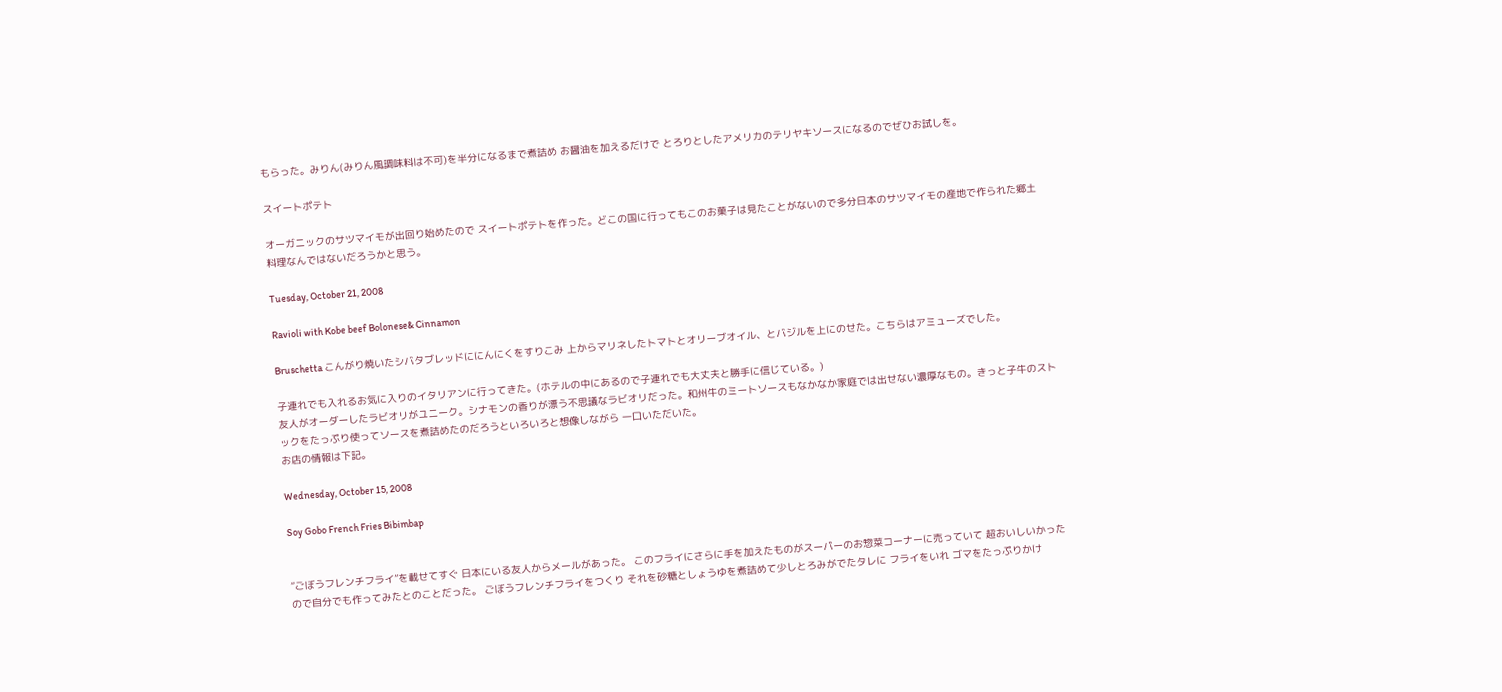もらった。みりん(みりん風調味料は不可)を半分になるまで煮詰め お醤油を加えるだけで とろりとしたアメリカのテリヤキソースになるのでぜひお試しを。

スイートポテト

オーガニックのサツマイモが出回り始めたので スイートポテトを作った。どこの国に行ってもこのお菓子は見たことがないので多分日本のサツマイモの産地で作られた郷土料理なんではないだろうかと思う。

Tuesday, October 21, 2008

Ravioli with Kobe beef Bolonese& Cinnamon

Bruschetta こんがり焼いたシバタブレッドににんにくをすりこみ 上からマリネしたトマトとオリーブオイル、とバジルを上にのせた。こちらはアミューズでした。

子連れでも入れるお気に入りのイタリアンに行ってきた。(ホテルの中にあるので子連れでも大丈夫と勝手に信じている。)
友人がオーダーしたラビオリがユニーク。シナモンの香りが漂う不思議なラビオリだった。和州牛のミートソースもなかなか家庭では出せない濃厚なもの。きっと子牛のストックをたっぷり使ってソースを煮詰めたのだろうといろいろと想像しながら 一口いただいた。
お店の情報は下記。

Wednesday, October 15, 2008

Soy Gobo French Fries Bibimbap


”ごぼうフレンチフライ”を載せてすぐ 日本にいる友人からメールがあった。 このフライにさらに手を加えたものがスーパーのお惣菜コーナーに売っていて 超おいしいかったので自分でも作ってみたとのことだった。 ごぼうフレンチフライをつくり それを砂糖としょうゆを煮詰めて少しとろみがでたタレに フライをいれ ゴマをたっぷりかけ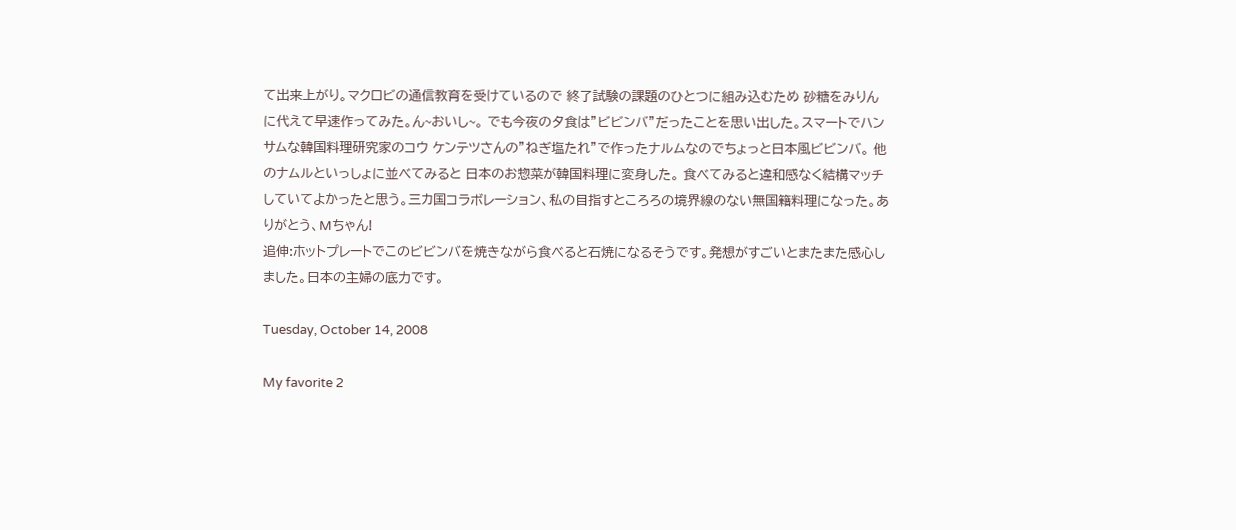て出来上がり。マクロビの通信教育を受けているので 終了試験の課題のひとつに組み込むため 砂糖をみりんに代えて早速作ってみた。ん~おいし~。 でも今夜の夕食は”ビビンバ”だったことを思い出した。スマートでハンサムな韓国料理研究家のコウ ケンテツさんの”ねぎ塩たれ”で作ったナルムなのでちょっと日本風ビビンバ。 他のナムルといっしょに並べてみると 日本のお惣菜が韓国料理に変身した。 食べてみると違和感なく結構マッチしていてよかったと思う。三カ国コラボレーション、私の目指すところろの境界線のない無国籍料理になった。ありがとう、Mちゃん!
追伸:ホットプレートでこのビビンバを焼きながら食べると石焼になるそうです。発想がすごいとまたまた感心しました。日本の主婦の底力です。

Tuesday, October 14, 2008

My favorite 2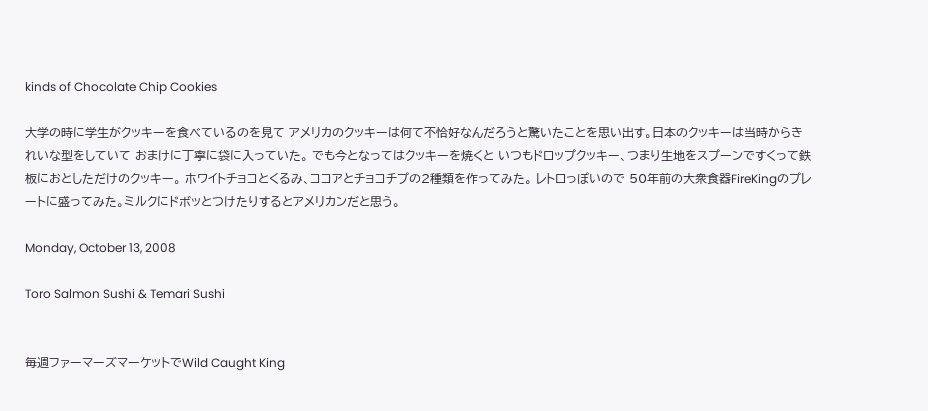kinds of Chocolate Chip Cookies

大学の時に学生がクッキーを食べているのを見て アメリカのクッキーは何て不恰好なんだろうと驚いたことを思い出す。日本のクッキーは当時からきれいな型をしていて おまけに丁寧に袋に入っていた。 でも今となってはクッキーを焼くと いつもドロップクッキー、つまり生地をスプーンですくって鉄板におとしただけのクッキー。 ホワイトチョコとくるみ、ココアとチョコチプの2種類を作ってみた。 レトロっぽいので 50年前の大衆食器FireKingのプレートに盛ってみた。ミルクにドボッとつけたりするとアメリカンだと思う。

Monday, October 13, 2008

Toro Salmon Sushi & Temari Sushi


毎週ファーマーズマーケットでWild Caught King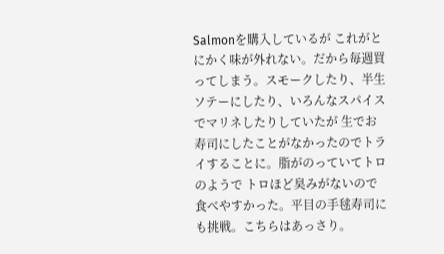Salmonを購入しているが これがとにかく味が外れない。だから毎週買ってしまう。スモークしたり、半生ソテーにしたり、いろんなスパイスでマリネしたりしていたが 生でお寿司にしたことがなかったのでトライすることに。脂がのっていてトロのようで トロほど臭みがないので食べやすかった。平目の手毬寿司にも挑戦。こちらはあっさり。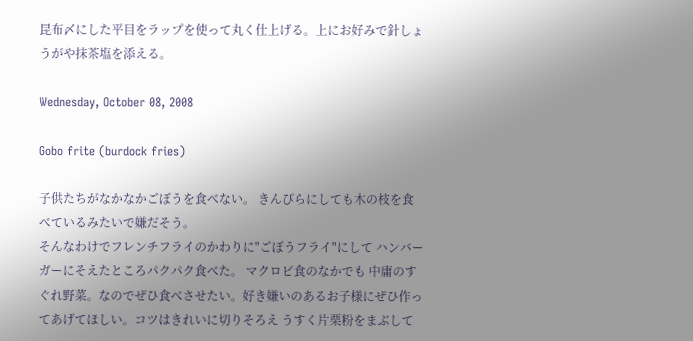昆布〆にした平目をラップを使って丸く仕上げる。上にお好みで針しょうがや抹茶塩を添える。

Wednesday, October 08, 2008

Gobo frite (burdock fries)

子供たちがなかなかごぼうを食べない。 きんぴらにしても木の枝を食べているみたいで嫌だそう。
そんなわけでフレンチフライのかわりに"ごぼうフライ"にして ハンバーガーにそえたところパクパク食べた。 マクロビ食のなかでも 中庸のすぐれ野菜。なのでぜひ食べさせたい。好き嫌いのあるお子様にぜひ作ってあげてほしい。コツはきれいに切りそろえ うすく片栗粉をまぶして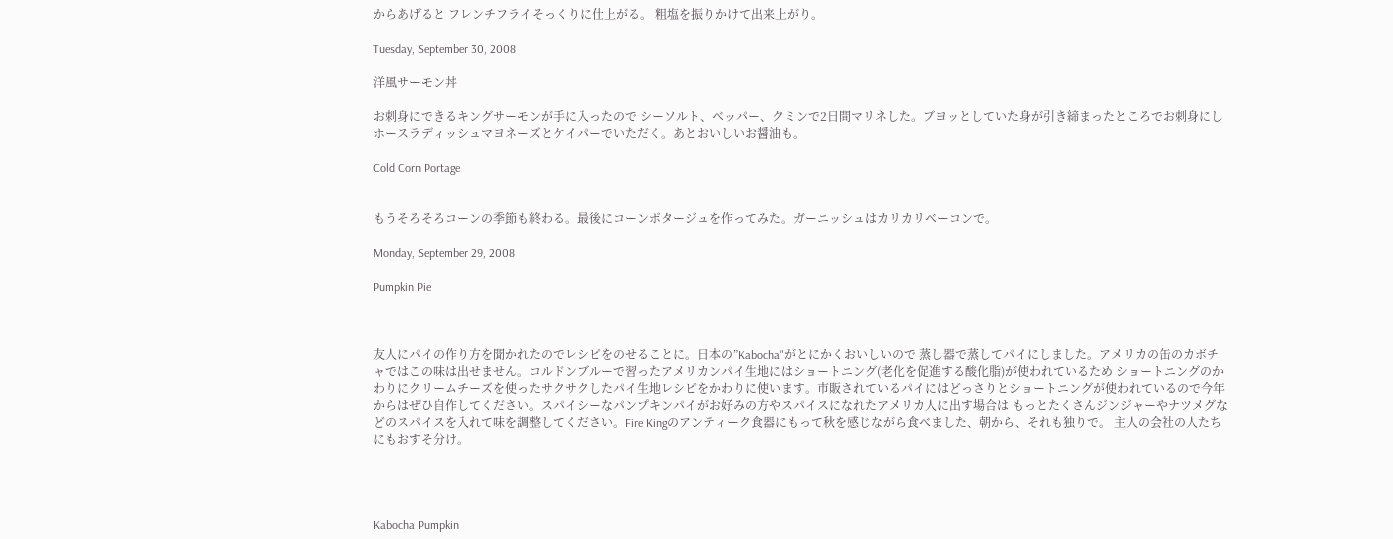からあげると フレンチフライそっくりに仕上がる。 粗塩を振りかけて出来上がり。

Tuesday, September 30, 2008

洋風サーモン丼

お刺身にできるキングサーモンが手に入ったので シーソルト、ベッパー、クミンで2日間マリネした。ブヨッとしていた身が引き締まったところでお刺身にし ホースラディッシュマヨネーズとケイパーでいただく。あとおいしいお醤油も。

Cold Corn Portage


もうそろそろコーンの季節も終わる。最後にコーンポタージュを作ってみた。ガーニッシュはカリカリベーコンで。

Monday, September 29, 2008

Pumpkin Pie



友人にパイの作り方を聞かれたのでレシピをのせることに。日本の”Kabocha"がとにかくおいしいので 蒸し器で蒸してパイにしました。アメリカの缶のカボチャではこの味は出せません。コルドンブルーで習ったアメリカンパイ生地にはショートニング(老化を促進する酸化脂)が使われているため ショートニングのかわりにクリームチーズを使ったサクサクしたパイ生地レシピをかわりに使います。市販されているパイにはどっさりとショートニングが使われているので今年からはぜひ自作してください。スパイシーなパンプキンパイがお好みの方やスパイスになれたアメリカ人に出す場合は もっとたくさんジンジャーやナツメグなどのスパイスを入れて味を調整してください。Fire Kingのアンティーク食器にもって秋を感じながら食べました、朝から、それも独りで。 主人の会社の人たちにもおすそ分け。




Kabocha Pumpkin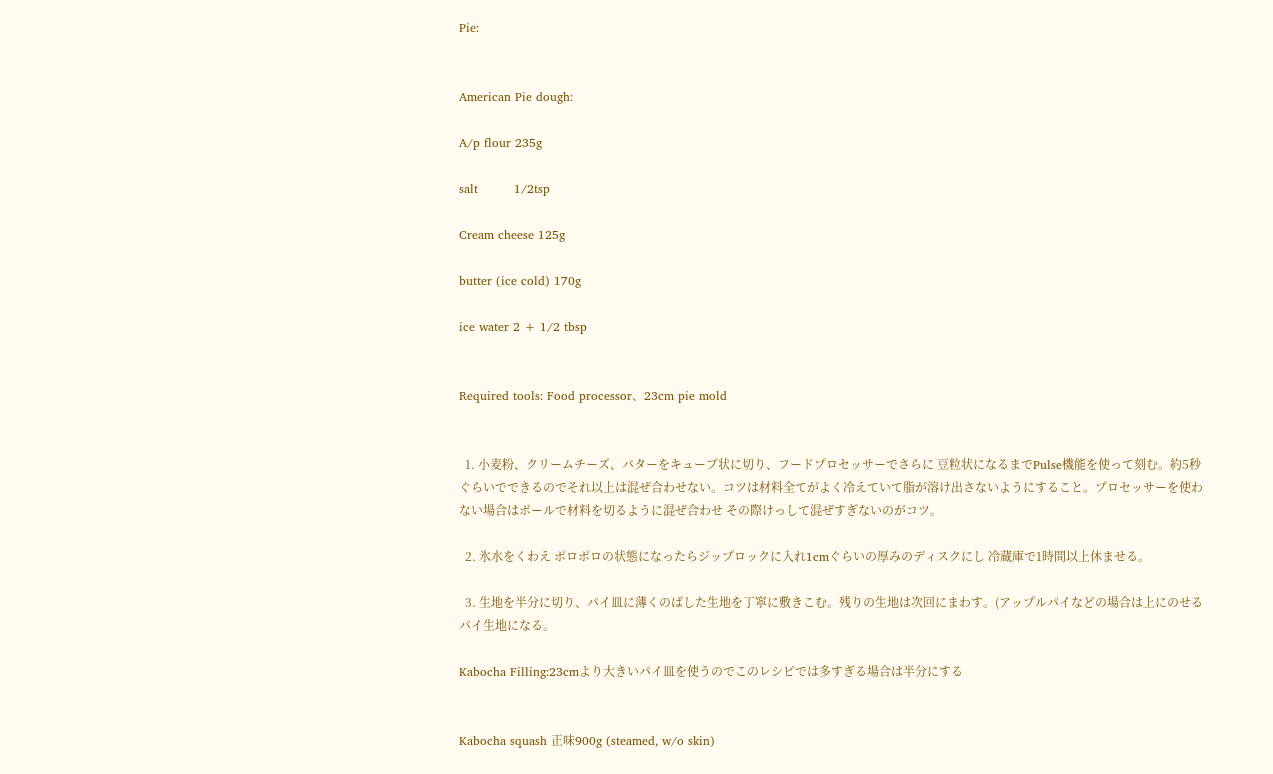Pie:


American Pie dough:

A/p flour 235g

salt         1/2tsp

Cream cheese 125g

butter (ice cold) 170g

ice water 2 + 1/2 tbsp


Required tools: Food processor、23cm pie mold


  1. 小麦粉、クリームチーズ、バターをキューブ状に切り、フードプロセッサーでさらに 豆粒状になるまでPulse機能を使って刻む。約5秒ぐらいでできるのでそれ以上は混ぜ合わせない。コツは材料全てがよく冷えていて脂が溶け出さないようにすること。プロセッサーを使わない場合はボールで材料を切るように混ぜ合わせ その際けっして混ぜすぎないのがコツ。

  2. 氷水をくわえ ポロポロの状態になったらジップロックに入れ1cmぐらいの厚みのディスクにし 冷蔵庫で1時間以上休ませる。

  3. 生地を半分に切り、パイ皿に薄くのばした生地を丁寧に敷きこむ。残りの生地は次回にまわす。(アップルパイなどの場合は上にのせるパイ生地になる。

Kabocha Filling:23cmより大きいパイ皿を使うのでこのレシピでは多すぎる場合は半分にする


Kabocha squash 正味900g (steamed, w/o skin)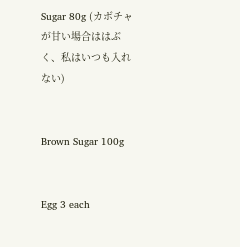Sugar 80g (カボチャが甘い場合ははぶく、私はいつも入れない)


Brown Sugar 100g


Egg 3 each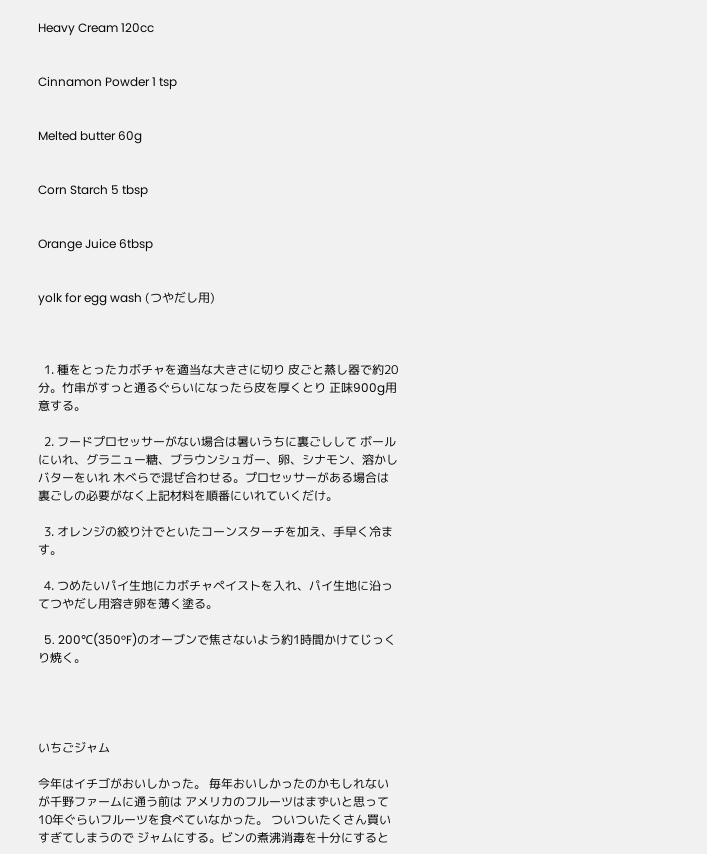Heavy Cream 120cc


Cinnamon Powder 1 tsp


Melted butter 60g


Corn Starch 5 tbsp


Orange Juice 6tbsp


yolk for egg wash (つやだし用)



  1. 種をとったカボチャを適当な大きさに切り 皮ごと蒸し器で約20分。竹串がすっと通るぐらいになったら皮を厚くとり 正味900g用意する。

  2. フードプロセッサーがない場合は暑いうちに裏ごしして ボールにいれ、グラニュー糖、ブラウンシュガー、卵、シナモン、溶かしバターをいれ 木べらで混ぜ合わせる。プロセッサーがある場合は裏ごしの必要がなく上記材料を順番にいれていくだけ。

  3. オレンジの絞り汁でといたコーンスターチを加え、手早く冷ます。

  4. つめたいパイ生地にカボチャペイストを入れ、パイ生地に沿ってつやだし用溶き卵を薄く塗る。

  5. 200℃(350°F)のオーブンで焦さないよう約1時間かけてじっくり焼く。




いちごジャム

今年はイチゴがおいしかった。 毎年おいしかったのかもしれないが千野ファームに通う前は アメリカのフルーツはまずいと思って10年ぐらいフルーツを食べていなかった。 ついついたくさん買いすぎてしまうので ジャムにする。ビンの煮沸消毒を十分にすると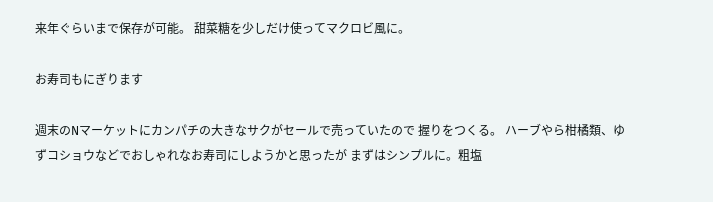来年ぐらいまで保存が可能。 甜菜糖を少しだけ使ってマクロビ風に。

お寿司もにぎります

週末のNマーケットにカンパチの大きなサクがセールで売っていたので 握りをつくる。 ハーブやら柑橘類、ゆずコショウなどでおしゃれなお寿司にしようかと思ったが まずはシンプルに。粗塩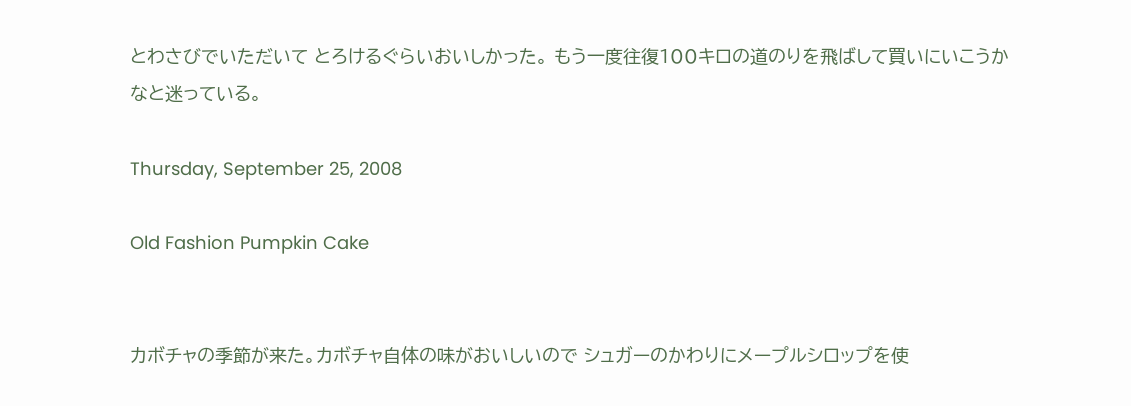とわさびでいただいて とろけるぐらいおいしかった。 もう一度往復100キロの道のりを飛ばして買いにいこうかなと迷っている。

Thursday, September 25, 2008

Old Fashion Pumpkin Cake


カボチャの季節が来た。カボチャ自体の味がおいしいので シュガーのかわりにメープルシロップを使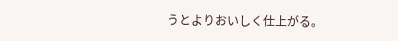うとよりおいしく仕上がる。